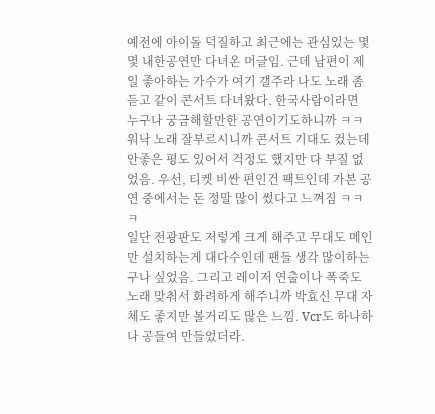예전에 아이돌 덕질하고 최근에는 관심있는 몇몇 내한공연만 다녀온 머글임. 근데 남편이 제일 좋아하는 가수가 여기 갤주라 나도 노래 좀 듣고 같이 콘서트 다녀왔다. 한국사람이라면 누구나 궁금해할만한 공연이기도하니까 ㅋㅋ
워낙 노래 잘부르시니까 콘서트 기대도 컸는데 안좋은 평도 있어서 걱정도 했지만 다 부질 없었음. 우선, 티켓 비싼 편인건 팩트인데 가본 공연 중에서는 돈 정말 많이 썼다고 느껴짐 ㅋㅋㅋ
일단 전광판도 저렇게 크게 해주고 무대도 메인만 설치하는게 대다수인데 팬들 생각 많이하는구나 싶었음. 그리고 레이저 연출이나 폭죽도 노래 맞춰서 화려하게 해주니까 박효신 무대 자체도 좋지만 볼거리도 많은 느낌. Vcr도 하나하나 공들여 만들었더라.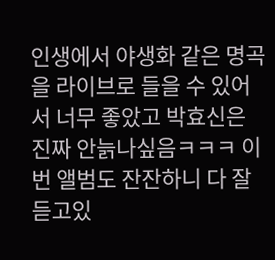인생에서 야생화 같은 명곡을 라이브로 들을 수 있어서 너무 좋았고 박효신은 진짜 안늙나싶음ㅋㅋㅋ 이번 앨범도 잔잔하니 다 잘 듣고있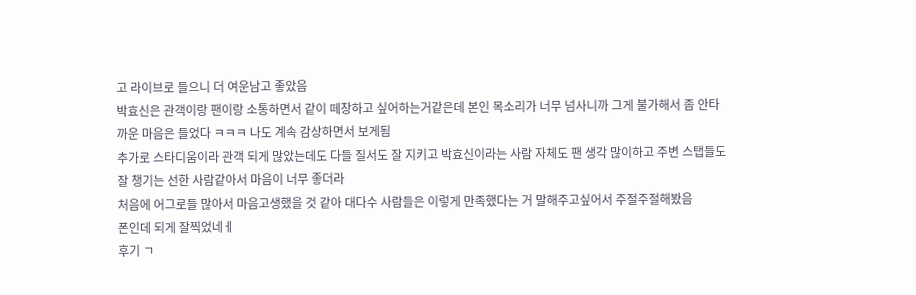고 라이브로 들으니 더 여운남고 좋았음
박효신은 관객이랑 팬이랑 소통하면서 같이 떼창하고 싶어하는거같은데 본인 목소리가 너무 넘사니까 그게 불가해서 좀 안타까운 마음은 들었다 ㅋㅋㅋ 나도 계속 감상하면서 보게됨
추가로 스타디움이라 관객 되게 많았는데도 다들 질서도 잘 지키고 박효신이라는 사람 자체도 팬 생각 많이하고 주변 스탭들도 잘 챙기는 선한 사람같아서 마음이 너무 좋더라
처음에 어그로들 많아서 마음고생했을 것 같아 대다수 사람들은 이렇게 만족했다는 거 말해주고싶어서 주절주절해봤음
폰인데 되게 잘찍었네ㅔ
후기 ㄱ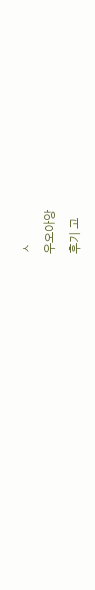ㅅ
우오아앙
후기 고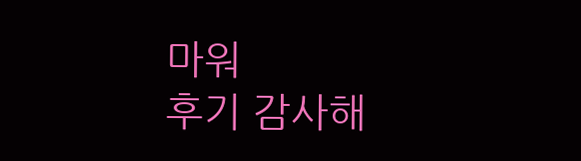마워
후기 감사해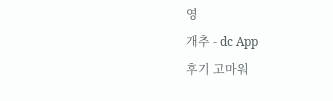영
개추 - dc App
후기 고마워